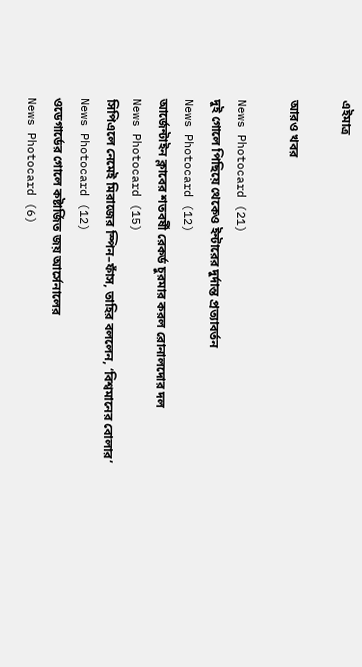এইমাত্র

আরও খবর

News Photocard (21)
দুই গোলে পিছিয়ে থেকেও ইন্টারের দুর্দান্ত প্রত্যাবর্তন
News Photocard (12)
আর্জেন্টাইন ক্লাবের শতবর্ষী রেকর্ড চুরমার করল রোনালদোর দল
News Photocard (15)
সিপিএলে নেমেই মিরাজের স্পিন–ফাঁস, তাহির বললেন, ‘বিশ্বমানের বোলার’
News Photocard (12)
ওডেগার্ডের গোলে কষ্টার্জিত জয় আর্সেনালের
News Photocard (6)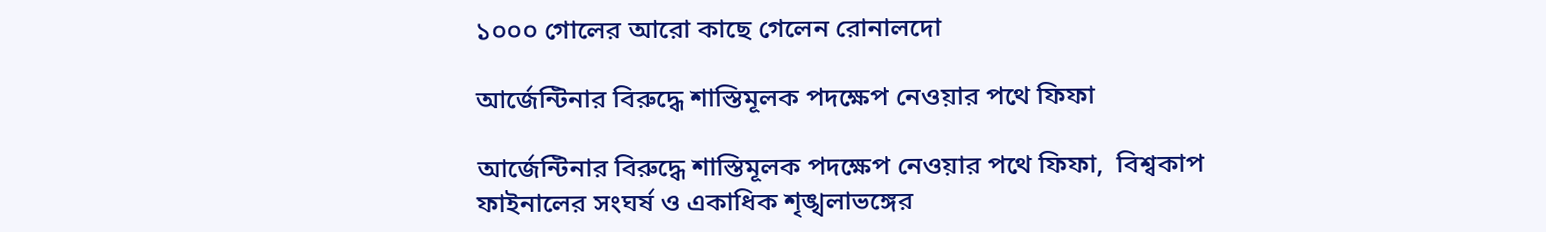১০০০ গোলের আরো কাছে গেলেন রোনালদো

আর্জেন্টিনার বিরুদ্ধে শাস্তিমূলক পদক্ষেপ নেওয়ার পথে ফিফা

আর্জেন্টিনার বিরুদ্ধে শাস্তিমূলক পদক্ষেপ নেওয়ার পথে ফিফা,  বিশ্বকাপ ফাইনালের সংঘর্ষ ও একাধিক শৃঙ্খলাভঙ্গের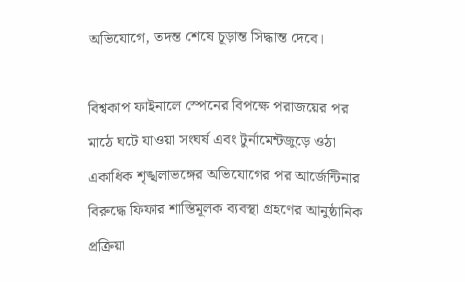অভিযোগে, তদন্ত শেষে চূড়ান্ত সিদ্ধান্ত দেবে।

বিশ্বকাপ ফাইনালে স্পেনের বিপক্ষে পরাজয়ের পর মাঠে ঘটে যাওয়া সংঘর্ষ এবং টুর্নামেন্টজুড়ে ওঠা একাধিক শৃঙ্খলাভঙ্গের অভিযোগের পর আর্জেন্টিনার বিরুদ্ধে ফিফার শাস্তিমূলক ব্যবস্থা গ্রহণের আনুষ্ঠানিক প্রক্রিয়া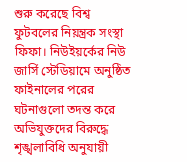শুরু করেছে বিশ্ব ফুটবলের নিয়ন্ত্রক সংস্থা ফিফা। নিউইয়র্কের নিউ জার্সি স্টেডিয়ামে অনুষ্ঠিত ফাইনালের পরের ঘটনাগুলো তদন্ত করে অভিযুক্তদের বিরুদ্ধে শৃঙ্খলাবিধি অনুযায়ী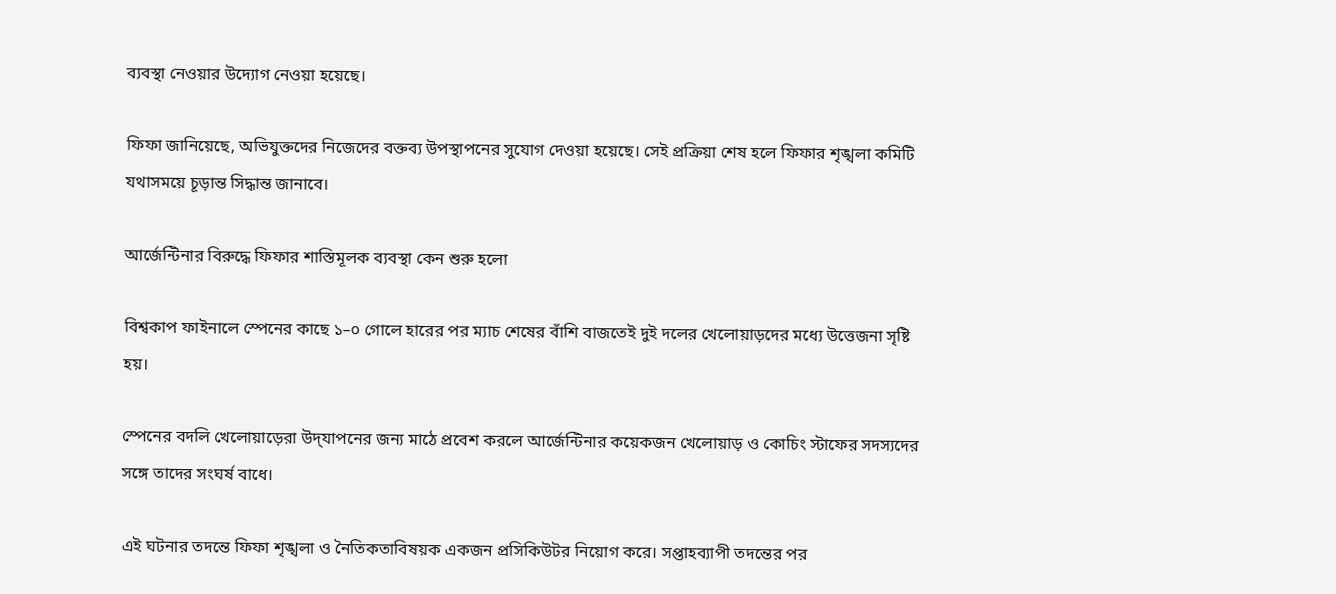ব্যবস্থা নেওয়ার উদ্যোগ নেওয়া হয়েছে।

ফিফা জানিয়েছে, অভিযুক্তদের নিজেদের বক্তব্য উপস্থাপনের সুযোগ দেওয়া হয়েছে। সেই প্রক্রিয়া শেষ হলে ফিফার শৃঙ্খলা কমিটি যথাসময়ে চূড়ান্ত সিদ্ধান্ত জানাবে।

আর্জেন্টিনার বিরুদ্ধে ফিফার শাস্তিমূলক ব্যবস্থা কেন শুরু হলো

বিশ্বকাপ ফাইনালে স্পেনের কাছে ১–০ গোলে হারের পর ম্যাচ শেষের বাঁশি বাজতেই দুই দলের খেলোয়াড়দের মধ্যে উত্তেজনা সৃষ্টি হয়।

স্পেনের বদলি খেলোয়াড়েরা উদ্‌যাপনের জন্য মাঠে প্রবেশ করলে আর্জেন্টিনার কয়েকজন খেলোয়াড় ও কোচিং স্টাফের সদস্যদের সঙ্গে তাদের সংঘর্ষ বাধে।

এই ঘটনার তদন্তে ফিফা শৃঙ্খলা ও নৈতিকতাবিষয়ক একজন প্রসিকিউটর নিয়োগ করে। সপ্তাহব্যাপী তদন্তের পর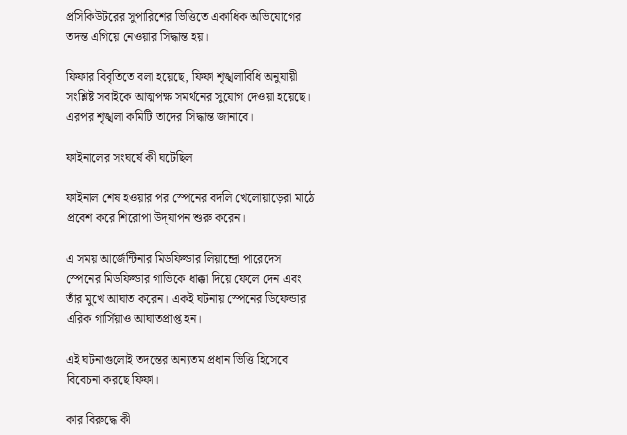প্রসিকিউটরের সুপারিশের ভিত্তিতে একাধিক অভিযোগের তদন্ত এগিয়ে নেওয়ার সিদ্ধান্ত হয়।

ফিফার বিবৃতিতে বলা হয়েছে, ফিফা শৃঙ্খলাবিধি অনুযায়ী সংশ্লিষ্ট সবাইকে আত্মপক্ষ সমর্থনের সুযোগ দেওয়া হয়েছে। এরপর শৃঙ্খলা কমিটি তাদের সিদ্ধান্ত জানাবে।

ফাইনালের সংঘর্ষে কী ঘটেছিল

ফাইনাল শেষ হওয়ার পর স্পেনের বদলি খেলোয়াড়েরা মাঠে প্রবেশ করে শিরোপা উদ্‌যাপন শুরু করেন।

এ সময় আর্জেন্টিনার মিডফিল্ডার লিয়ান্দ্রো পারেদেস স্পেনের মিডফিল্ডার গাভিকে ধাক্কা দিয়ে ফেলে দেন এবং তাঁর মুখে আঘাত করেন। একই ঘটনায় স্পেনের ডিফেন্ডার এরিক গার্সিয়াও আঘাতপ্রাপ্ত হন।

এই ঘটনাগুলোই তদন্তের অন্যতম প্রধান ভিত্তি হিসেবে বিবেচনা করছে ফিফা।

কার বিরুদ্ধে কী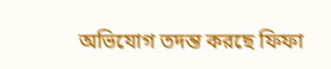অভিযোগ তদন্ত করছে ফিফা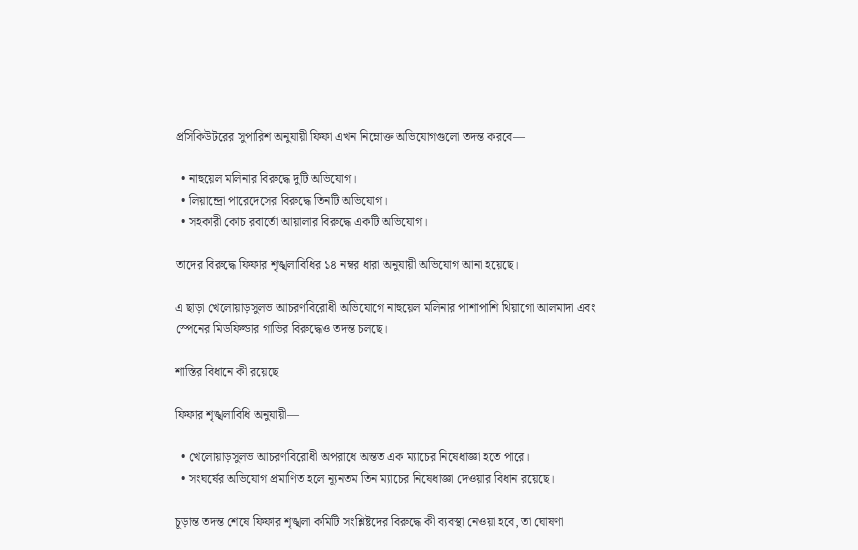প্রসিকিউটরের সুপারিশ অনুযায়ী ফিফা এখন নিম্নোক্ত অভিযোগগুলো তদন্ত করবে—

  • নাহুয়েল মলিনার বিরুদ্ধে দুটি অভিযোগ।
  • লিয়ান্দ্রো পারেদেসের বিরুদ্ধে তিনটি অভিযোগ।
  • সহকারী কোচ রবার্তো আয়ালার বিরুদ্ধে একটি অভিযোগ।

তাদের বিরুদ্ধে ফিফার শৃঙ্খলাবিধির ১৪ নম্বর ধারা অনুযায়ী অভিযোগ আনা হয়েছে।

এ ছাড়া খেলোয়াড়সুলভ আচরণবিরোধী অভিযোগে নাহুয়েল মলিনার পাশাপাশি থিয়াগো আলমাদা এবং স্পেনের মিডফিল্ডার গাভির বিরুদ্ধেও তদন্ত চলছে।

শাস্তির বিধানে কী রয়েছে

ফিফার শৃঙ্খলাবিধি অনুযায়ী—

  • খেলোয়াড়সুলভ আচরণবিরোধী অপরাধে অন্তত এক ম্যাচের নিষেধাজ্ঞা হতে পারে।
  • সংঘর্ষের অভিযোগ প্রমাণিত হলে ন্যূনতম তিন ম্যাচের নিষেধাজ্ঞা দেওয়ার বিধান রয়েছে।

চূড়ান্ত তদন্ত শেষে ফিফার শৃঙ্খলা কমিটি সংশ্লিষ্টদের বিরুদ্ধে কী ব্যবস্থা নেওয়া হবে, তা ঘোষণা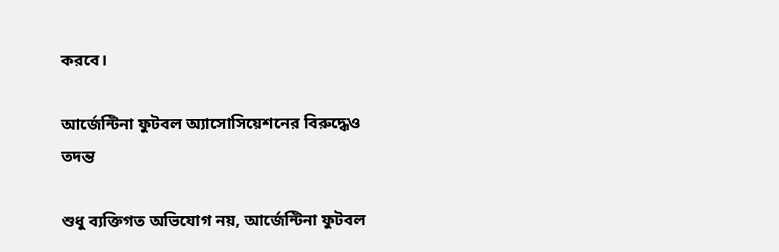করবে।

আর্জেন্টিনা ফুটবল অ্যাসোসিয়েশনের বিরুদ্ধেও তদন্ত

শুধু ব্যক্তিগত অভিযোগ নয়, আর্জেন্টিনা ফুটবল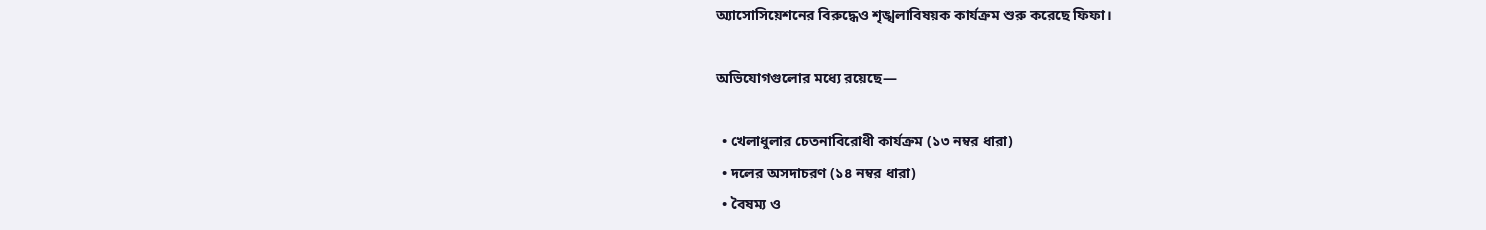অ্যাসোসিয়েশনের বিরুদ্ধেও শৃঙ্খলাবিষয়ক কার্যক্রম শুরু করেছে ফিফা।

অভিযোগগুলোর মধ্যে রয়েছে—

  • খেলাধুলার চেতনাবিরোধী কার্যক্রম (১৩ নম্বর ধারা)
  • দলের অসদাচরণ (১৪ নম্বর ধারা)
  • বৈষম্য ও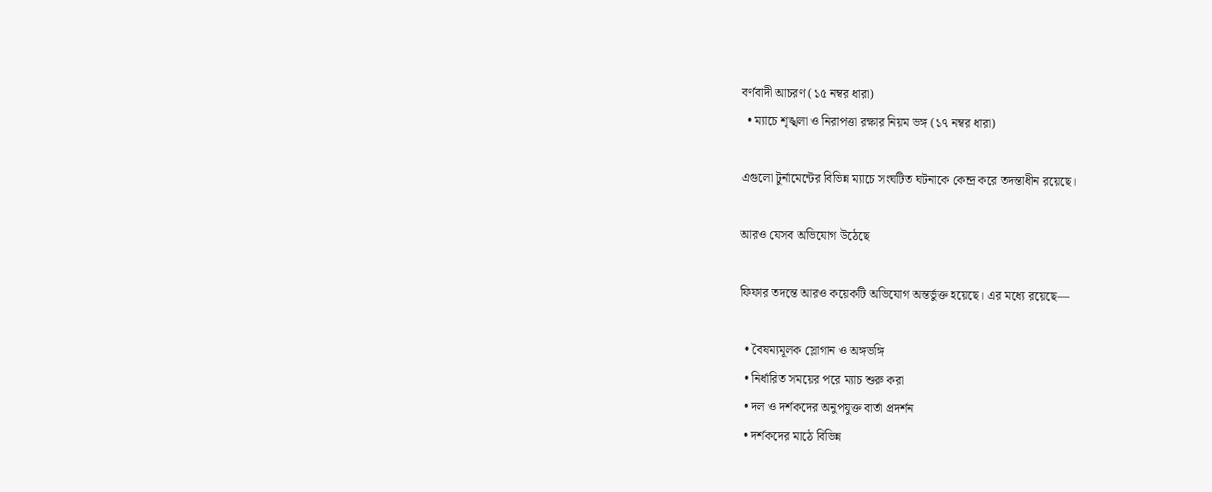বর্ণবাদী আচরণ (১৫ নম্বর ধারা)
  • ম্যাচে শৃঙ্খলা ও নিরাপত্তা রক্ষার নিয়ম ভঙ্গ (১৭ নম্বর ধারা)

এগুলো টুর্নামেন্টের বিভিন্ন ম্যাচে সংঘটিত ঘটনাকে কেন্দ্র করে তদন্তাধীন রয়েছে।

আরও যেসব অভিযোগ উঠেছে

ফিফার তদন্তে আরও কয়েকটি অভিযোগ অন্তর্ভুক্ত হয়েছে। এর মধ্যে রয়েছে—

  • বৈষম্যমূলক স্লোগান ও অঙ্গভঙ্গি
  • নির্ধারিত সময়ের পরে ম্যাচ শুরু করা
  • দল ও দর্শকদের অনুপযুক্ত বার্তা প্রদর্শন
  • দর্শকদের মাঠে বিভিন্ন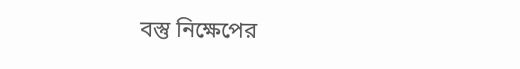বস্তু নিক্ষেপের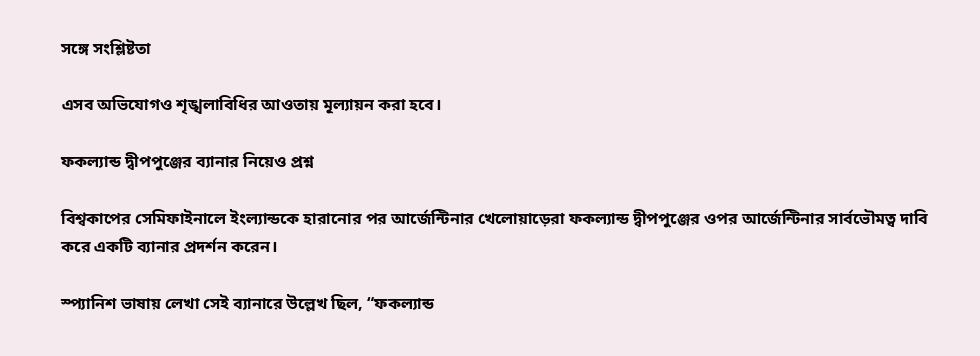সঙ্গে সংশ্লিষ্টতা

এসব অভিযোগও শৃঙ্খলাবিধির আওতায় মূল্যায়ন করা হবে।

ফকল্যান্ড দ্বীপপুঞ্জের ব্যানার নিয়েও প্রশ্ন

বিশ্বকাপের সেমিফাইনালে ইংল্যান্ডকে হারানোর পর আর্জেন্টিনার খেলোয়াড়েরা ফকল্যান্ড দ্বীপপুঞ্জের ওপর আর্জেন্টিনার সার্বভৌমত্ব দাবি করে একটি ব্যানার প্রদর্শন করেন।

স্প্যানিশ ভাষায় লেখা সেই ব্যানারে উল্লেখ ছিল, “ফকল্যান্ড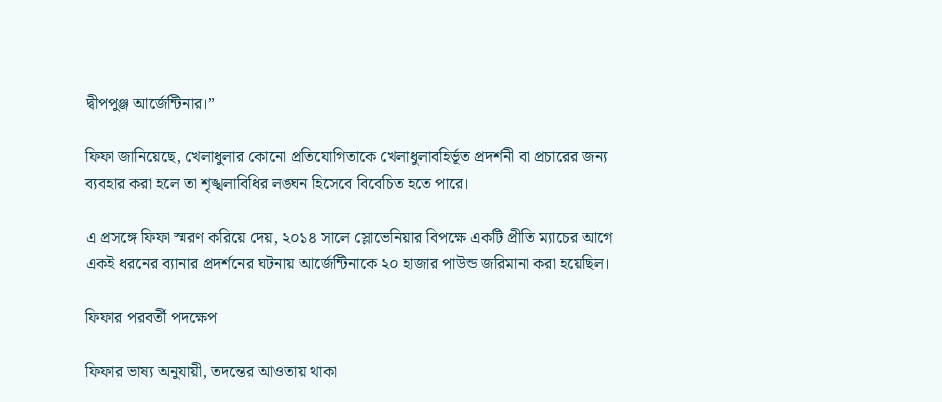দ্বীপপুঞ্জ আর্জেন্টিনার।”

ফিফা জানিয়েছে, খেলাধুলার কোনো প্রতিযোগিতাকে খেলাধুলাবহির্ভূত প্রদর্শনী বা প্রচারের জন্য ব্যবহার করা হলে তা শৃঙ্খলাবিধির লঙ্ঘন হিসেবে বিবেচিত হতে পারে।

এ প্রসঙ্গে ফিফা স্মরণ করিয়ে দেয়, ২০১৪ সালে স্লোভেনিয়ার বিপক্ষে একটি প্রীতি ম্যাচের আগে একই ধরনের ব্যানার প্রদর্শনের ঘটনায় আর্জেন্টিনাকে ২০ হাজার পাউন্ড জরিমানা করা হয়েছিল।

ফিফার পরবর্তী পদক্ষেপ

ফিফার ভাষ্য অনুযায়ী, তদন্তের আওতায় থাকা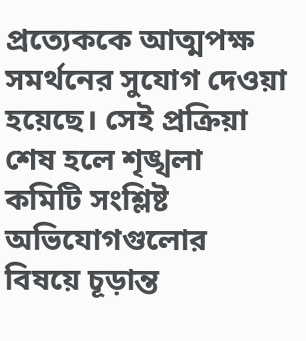প্রত্যেককে আত্মপক্ষ সমর্থনের সুযোগ দেওয়া হয়েছে। সেই প্রক্রিয়া শেষ হলে শৃঙ্খলা কমিটি সংশ্লিষ্ট অভিযোগগুলোর বিষয়ে চূড়ান্ত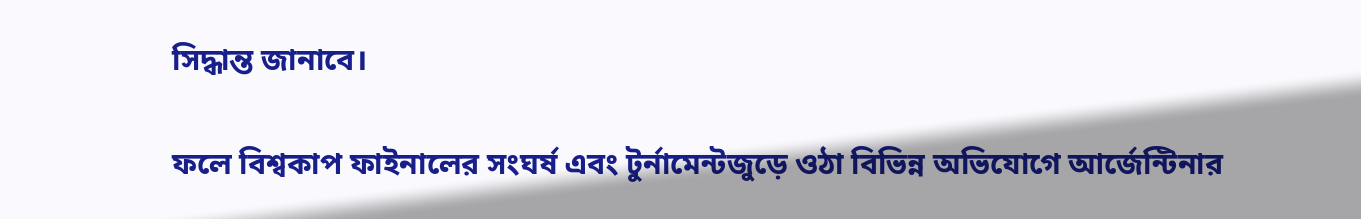সিদ্ধান্ত জানাবে।

ফলে বিশ্বকাপ ফাইনালের সংঘর্ষ এবং টুর্নামেন্টজুড়ে ওঠা বিভিন্ন অভিযোগে আর্জেন্টিনার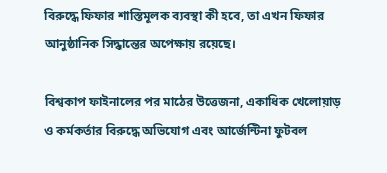বিরুদ্ধে ফিফার শাস্তিমূলক ব্যবস্থা কী হবে, তা এখন ফিফার আনুষ্ঠানিক সিদ্ধান্তের অপেক্ষায় রয়েছে।

বিশ্বকাপ ফাইনালের পর মাঠের উত্তেজনা, একাধিক খেলোয়াড় ও কর্মকর্তার বিরুদ্ধে অভিযোগ এবং আর্জেন্টিনা ফুটবল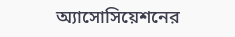অ্যাসোসিয়েশনের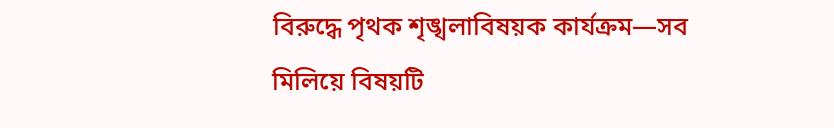বিরুদ্ধে পৃথক শৃঙ্খলাবিষয়ক কার্যক্রম—সব মিলিয়ে বিষয়টি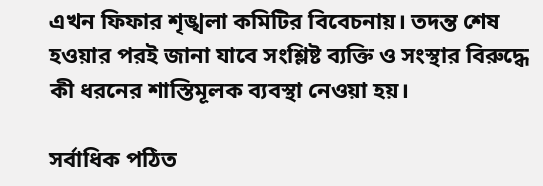এখন ফিফার শৃঙ্খলা কমিটির বিবেচনায়। তদন্ত শেষ হওয়ার পরই জানা যাবে সংশ্লিষ্ট ব্যক্তি ও সংস্থার বিরুদ্ধে কী ধরনের শাস্তিমূলক ব্যবস্থা নেওয়া হয়।

সর্বাধিক পঠিত